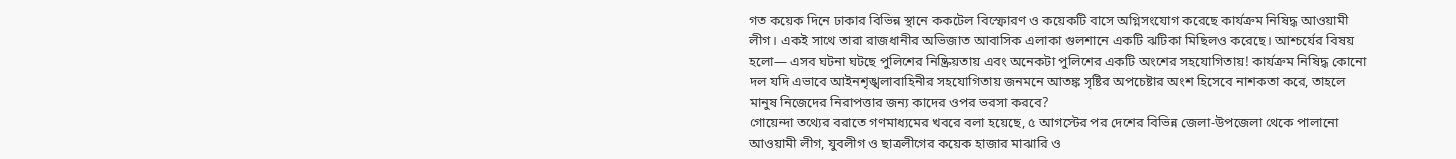গত কয়েক দিনে ঢাকার বিভিন্ন স্থানে ককটেল বিস্ফোরণ ও কয়েকটি বাসে অগ্নিসংযোগ করেছে কার্যক্রম নিষিদ্ধ আওয়ামী লীগ। একই সাথে তারা রাজধানীর অভিজাত আবাসিক এলাকা গুলশানে একটি ঝটিকা মিছিলও করেছে। আশ্চর্যের বিষয় হলো— এসব ঘটনা ঘটছে পুলিশের নিষ্ক্রিয়তায় এবং অনেকটা পুলিশের একটি অংশের সহযোগিতায়! কার্যক্রম নিষিদ্ধ কোনো দল যদি এভাবে আইনশৃঙ্খলাবাহিনীর সহযোগিতায় জনমনে আতঙ্ক সৃষ্টির অপচেষ্টার অংশ হিসেবে নাশকতা করে, তাহলে মানুষ নিজেদের নিরাপত্তার জন্য কাদের ওপর ভরসা করবে?
গোয়েন্দা তথ্যের বরাতে গণমাধ্যমের খবরে বলা হয়েছে, ৫ আগস্টের পর দেশের বিভিন্ন জেলা-উপজেলা থেকে পালানো আওয়ামী লীগ, যুবলীগ ও ছাত্রলীগের কয়েক হাজার মাঝারি ও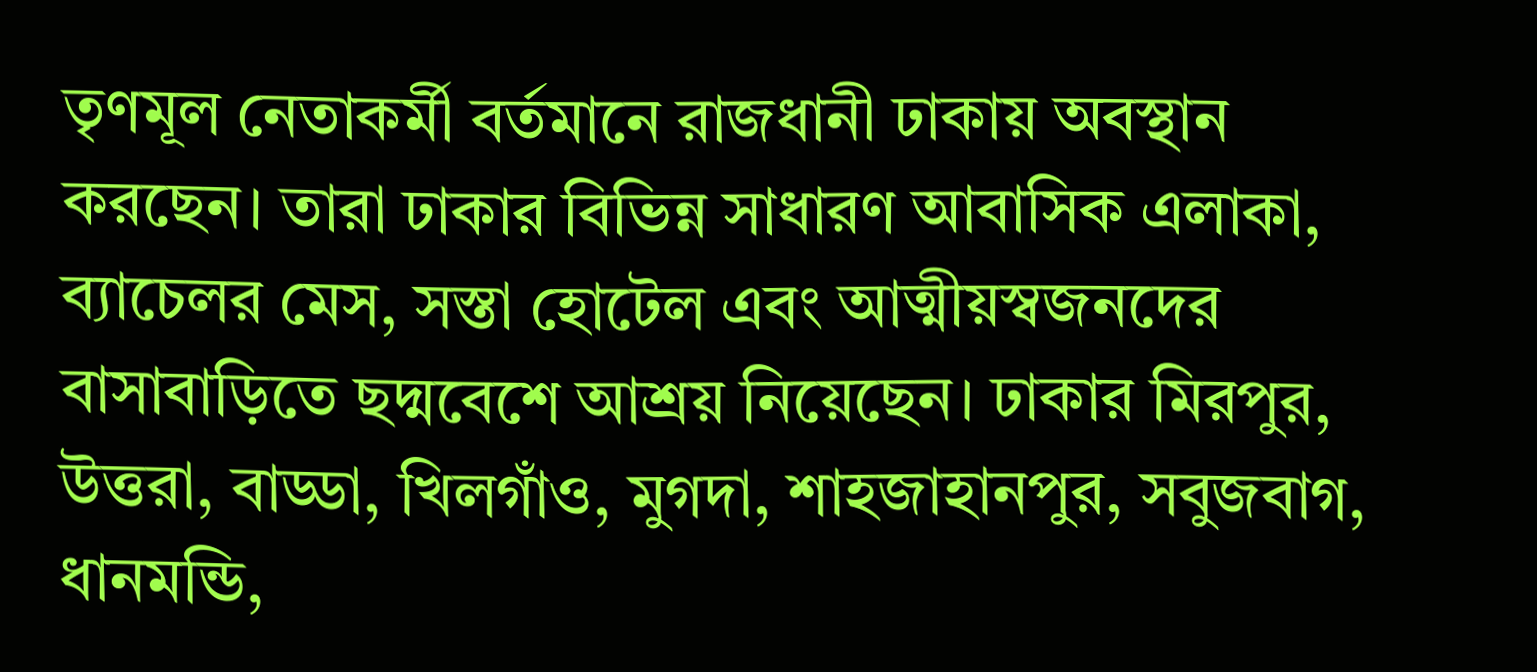তৃণমূল নেতাকর্মী বর্তমানে রাজধানী ঢাকায় অবস্থান করছেন। তারা ঢাকার বিভিন্ন সাধারণ আবাসিক এলাকা, ব্যাচেলর মেস, সস্তা হোটেল এবং আত্মীয়স্বজনদের বাসাবাড়িতে ছদ্মবেশে আশ্রয় নিয়েছেন। ঢাকার মিরপুর, উত্তরা, বাড্ডা, খিলগাঁও, মুগদা, শাহজাহানপুর, সবুজবাগ, ধানমন্ডি,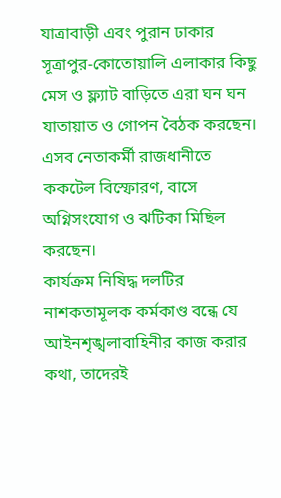যাত্রাবাড়ী এবং পুরান ঢাকার সূত্রাপুর-কোতোয়ালি এলাকার কিছু মেস ও ফ্ল্যাট বাড়িতে এরা ঘন ঘন যাতায়াত ও গোপন বৈঠক করছেন। এসব নেতাকর্মী রাজধানীতে ককটেল বিস্ফোরণ, বাসে অগ্নিসংযোগ ও ঝটিকা মিছিল করছেন।
কার্যক্রম নিষিদ্ধ দলটির নাশকতামূলক কর্মকাণ্ড বন্ধে যে আইনশৃঙ্খলাবাহিনীর কাজ করার কথা, তাদেরই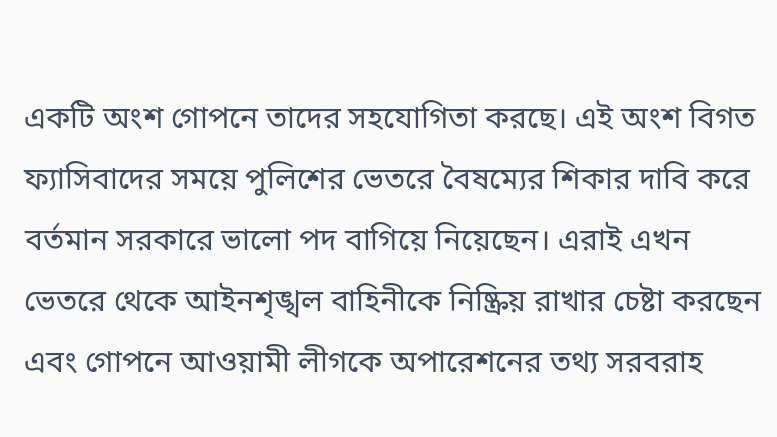একটি অংশ গোপনে তাদের সহযোগিতা করছে। এই অংশ বিগত ফ্যাসিবাদের সময়ে পুলিশের ভেতরে বৈষম্যের শিকার দাবি করে বর্তমান সরকারে ভালো পদ বাগিয়ে নিয়েছেন। এরাই এখন ভেতরে থেকে আইনশৃঙ্খল বাহিনীকে নিষ্ক্রিয় রাখার চেষ্টা করছেন এবং গোপনে আওয়ামী লীগকে অপারেশনের তথ্য সরবরাহ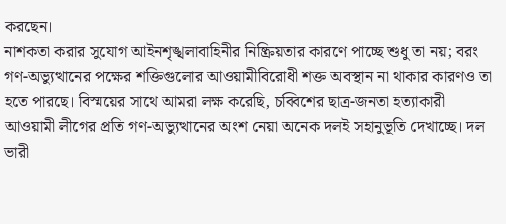করছেন।
নাশকতা করার সুযোগ আইনশৃঙ্খলাবাহিনীর নিষ্ক্রিয়তার কারণে পাচ্ছে শুধু তা নয়; বরং গণ-অভ্যুত্থানের পক্ষের শক্তিগুলোর আওয়ামীবিরোধী শক্ত অবস্থান না থাকার কারণও তা হতে পারছে। বিস্ময়ের সাথে আমরা লক্ষ করেছি, চব্বিশের ছাত্র-জনতা হত্যাকারী আওয়ামী লীগের প্রতি গণ-অভ্যুত্থানের অংশ নেয়া অনেক দলই সহানুভূতি দেখাচ্ছে। দল ভারী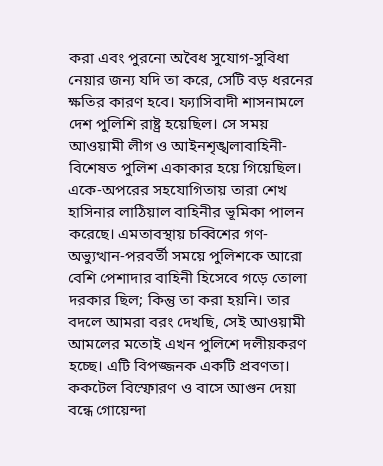করা এবং পুরনো অবৈধ সুযোগ-সুবিধা নেয়ার জন্য যদি তা করে, সেটি বড় ধরনের ক্ষতির কারণ হবে। ফ্যাসিবাদী শাসনামলে দেশ পুলিশি রাষ্ট্র হয়েছিল। সে সময় আওয়ামী লীগ ও আইনশৃঙ্খলাবাহিনী-বিশেষত পুলিশ একাকার হয়ে গিয়েছিল। একে-অপরের সহযোগিতায় তারা শেখ হাসিনার লাঠিয়াল বাহিনীর ভূমিকা পালন করেছে। এমতাবস্থায় চব্বিশের গণ-অভ্যুত্থান-পরবর্তী সময়ে পুলিশকে আরো বেশি পেশাদার বাহিনী হিসেবে গড়ে তোলা দরকার ছিল; কিন্তু তা করা হয়নি। তার বদলে আমরা বরং দেখছি, সেই আওয়ামী আমলের মতোই এখন পুলিশে দলীয়করণ হচ্ছে। এটি বিপজ্জনক একটি প্রবণতা।
ককটেল বিস্ফোরণ ও বাসে আগুন দেয়া বন্ধে গোয়েন্দা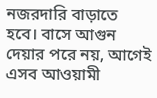নজরদারি বাড়াতে হবে। বাসে আগুন দেয়ার পরে নয়, আগেই এসব আওয়ামী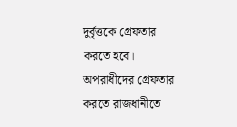দুর্বৃত্তকে গ্রেফতার করতে হবে। অপরাধীদের গ্রেফতার করতে রাজধানীতে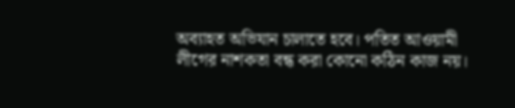অব্যাহত অভিযান চালাতে হবে। পতিত আওয়ামী লীগের নাশকতা বন্ধ করা কোনো কঠিন কাজ নয়।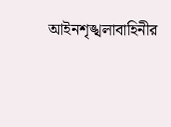আইনশৃঙ্খলাবাহিনীর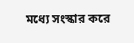মধ্যে সংস্কার করে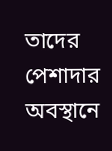তাদের পেশাদার অবস্থানে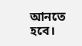আনতে হবে।